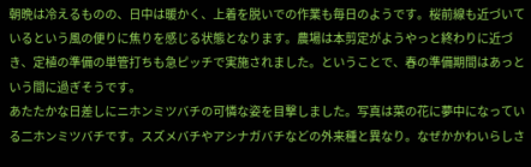朝晩は冷えるものの、日中は暖かく、上着を脱いでの作業も毎日のようです。桜前線も近づいているという風の便りに焦りを感じる状態となります。農場は本剪定がようやっと終わりに近づき、定植の準備の単管打ちも急ピッチで実施されました。ということで、春の準備期間はあっという間に過ぎそうです。
あたたかな日差しにニホンミツバチの可憐な姿を目撃しました。写真は菜の花に夢中になっている二ホンミツバチです。スズメバチやアシナガバチなどの外来種と異なり。なぜかかわいらしさ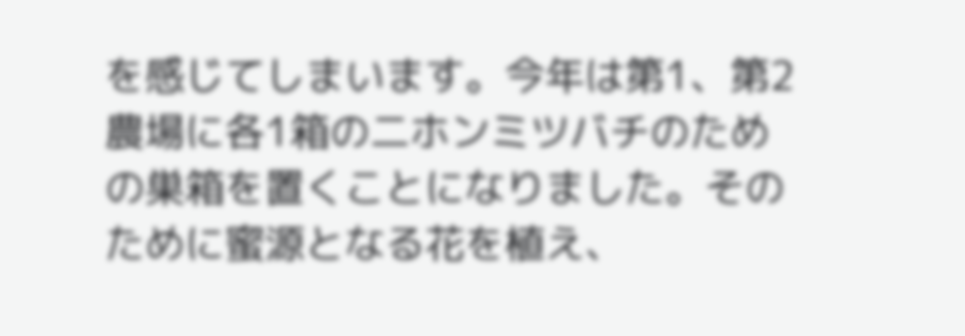を感じてしまいます。今年は第1、第2農場に各1箱の二ホンミツバチのための巣箱を置くことになりました。そのために蜜源となる花を植え、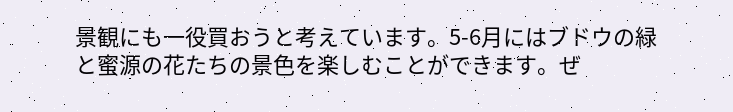景観にも一役買おうと考えています。5-6月にはブドウの緑と蜜源の花たちの景色を楽しむことができます。ぜ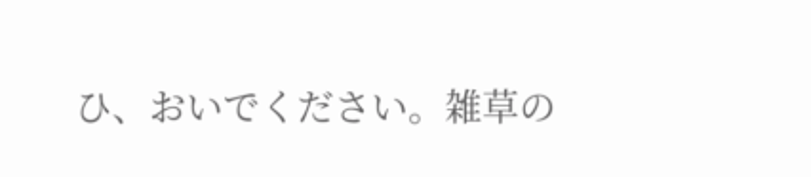ひ、おいでください。雑草の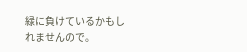緑に負けているかもしれませんので。